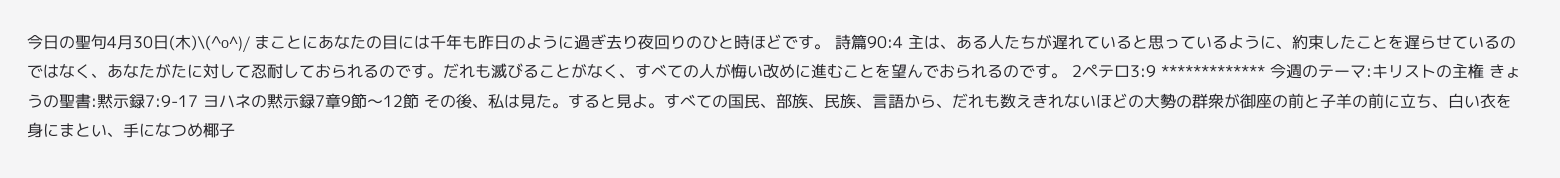今日の聖句4月30日(木)\(^o^)/ まことにあなたの目には千年も昨日のように過ぎ去り夜回りのひと時ほどです。 詩篇90:4 主は、ある人たちが遅れていると思っているように、約束したことを遅らせているのではなく、あなたがたに対して忍耐しておられるのです。だれも滅びることがなく、すべての人が悔い改めに進むことを望んでおられるのです。 2ペテロ3:9 ************* 今週のテーマ:キリストの主権 きょうの聖書:黙示録7:9-17 ヨハネの黙示録7章9節〜12節 その後、私は見た。すると見よ。すべての国民、部族、民族、言語から、だれも数えきれないほどの大勢の群衆が御座の前と子羊の前に立ち、白い衣を身にまとい、手になつめ椰子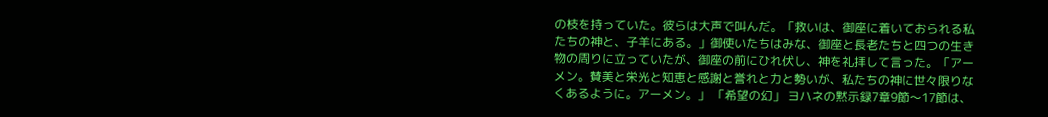の枝を持っていた。彼らは大声で叫んだ。「救いは、御座に着いておられる私たちの神と、子羊にある。」御使いたちはみな、御座と長老たちと四つの生き物の周りに立っていたが、御座の前にひれ伏し、神を礼拝して言った。「アーメン。賛美と栄光と知恵と感謝と誉れと力と勢いが、私たちの神に世々限りなくあるように。アーメン。」 「希望の幻」 ヨハネの黙示録7章9節〜17節は、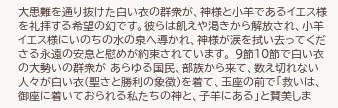大患難を通り抜けた白い衣の群衆が、神様と小羊であるイエス様を礼拝する希望の幻です。彼らは飢えや渇きから解放され、小羊イエス様にいのちの水の泉へ導かれ、神様が涙を拭い去ってくださる永遠の安息と慰めが約束されています。 9節10節で白い衣の大勢いの群衆が あらゆる国民、部族から来て、数え切れない人々が白い衣(聖さと勝利の象徴)を着て、玉座の前で「救いは、御座に着いておられる私たちの神と、子羊にある」と賛美しま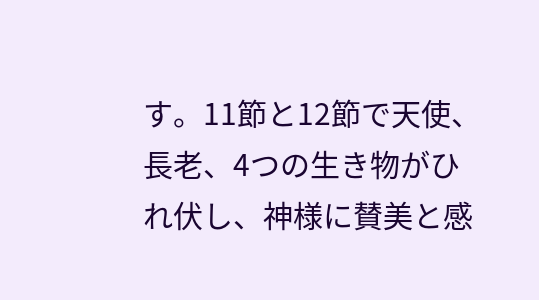す。11節と12節で天使、長老、4つの生き物がひれ伏し、神様に賛美と感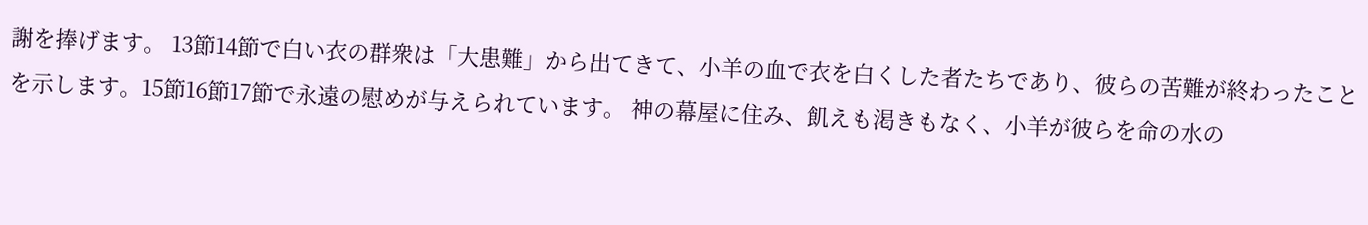謝を捧げます。 13節14節で白い衣の群衆は「大患難」から出てきて、小羊の血で衣を白くした者たちであり、彼らの苦難が終わったことを示します。15節16節17節で永遠の慰めが与えられています。 神の幕屋に住み、飢えも渇きもなく、小羊が彼らを命の水の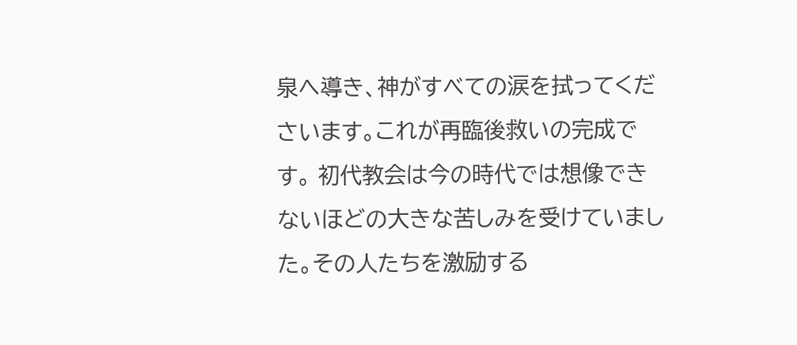泉へ導き、神がすべての涙を拭ってくださいます。これが再臨後救いの完成です。 初代教会は今の時代では想像できないほどの大きな苦しみを受けていました。その人たちを激励する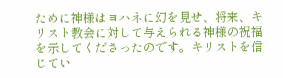ために神様はヨハネに幻を見せ、将来、キリスト教会に対して与えられる神様の祝福を示してくださったのです。キリストを信じてい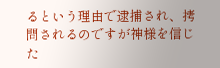るという理由で逮捕され、拷問されるのですが神様を信じた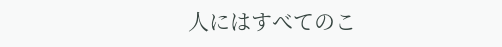人にはすべてのこ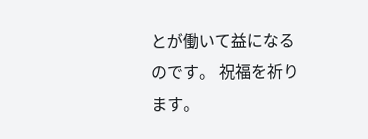とが働いて益になるのです。 祝福を祈ります。